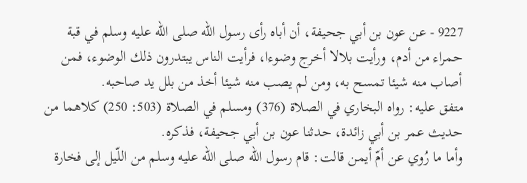9227 - عن عون بن أبي جحيفة، أن أباه رأى رسول الله صلى الله عليه وسلم في قبة حمراء من أدم، ورأيت بلالا أخرج وضوءا، فرأيت الناس يبتدرون ذلك الوضوء، فمن أصاب منه شيئا تمسح به، ومن لم يصب منه شيئا أخذ من بلل يد صاحبه.
متفق عليه: رواه البخاري في الصلاة (376) ومسلم في الصلاة (503: 250) كلاهما من حديث عمر بن أبي زائدة، حدثنا عون بن أبي جحيفة، فذكره.
وأما ما رُوي عن أمّ أيمن قالت: قام رسول الله صلى الله عليه وسلم من اللّيل إلى فخارة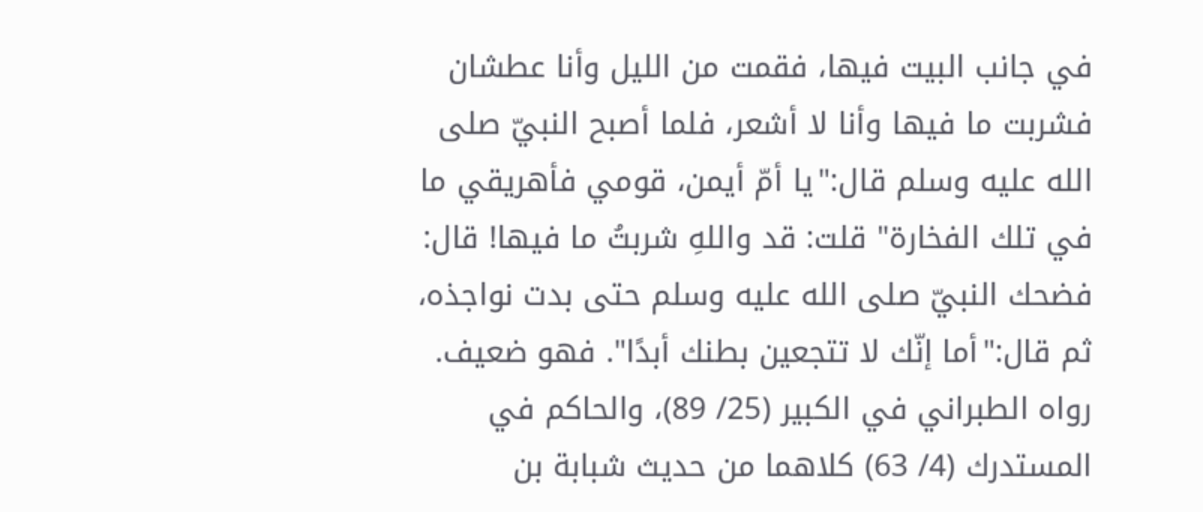في جانب البيت فيها، فقمت من الليل وأنا عطشان فشربت ما فيها وأنا لا أشعر، فلما أصبح النبيّ صلى الله عليه وسلم قال:"يا أمّ أيمن، قومي فأهريقي ما في تلك الفخارة" قلت: قد واللهِ شربتُ ما فيها! قال: فضحك النبيّ صلى الله عليه وسلم حتى بدت نواجذه، ثم قال:"أما إنّك لا تتجعين بطنك أبدًا". فهو ضعيف.
رواه الطبراني في الكبير (25/ 89)، والحاكم في المستدرك (4/ 63) كلاهما من حديث شبابة بن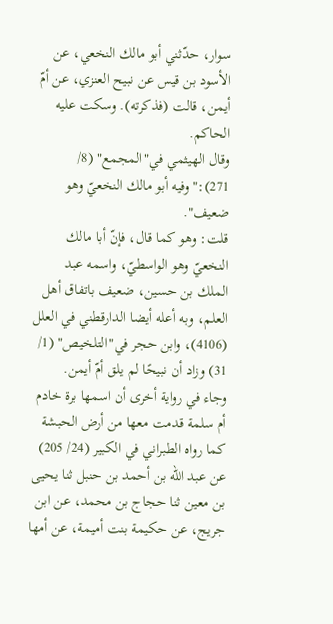سوار، حدّثني أبو مالك النخعي، عن الأسود بن قيس عن نبيح العنزي، عن أمّ أيمن، قالت (فذكرته). وسكت عليه الحاكم.
وقال الهيثمي في"المجمع" (8/ 271):"وفيه أبو مالك النخعيّ وهو ضعيف".
قلت: وهو كما قال، فإنّ أبا مالك النخعيّ وهو الواسطيّ، واسمه عبد الملك بن حسين، ضعيف باتفاق أهل العلم، وبه أعله أيضا الدارقطني في العلل (4106)، وابن حجر في"التلخيص" (1/ 31) وزاد أن نبيحًا لم يلق أمّ أيمن.
وجاء في رواية أخرى أن اسمها برة خادم أم سلمة قدمت معها من أرض الحبشة كما رواه الطبراني في الكبير (24/ 205) عن عبد الله بن أحمد بن حنبل ثنا يحيى بن معين ثنا حجاج بن محمد، عن ابن جريج، عن حكيمة بنت أميمة، عن أمها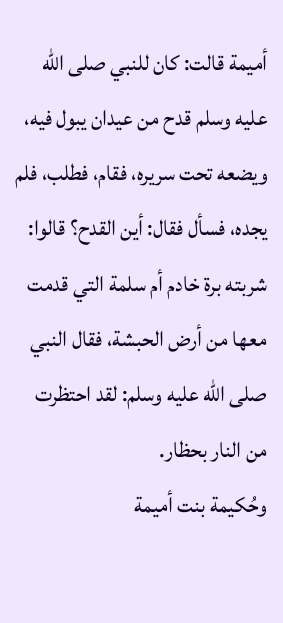أميمة قالت: كان للنبي صلى الله عليه وسلم قدح من عيدان يبول فيه،
ويضعه تحت سريره، فقام، فطلب، فلم يجده، فسأل فقال: أين القدح؟ قالوا: شربته برة خادم أم سلمة التي قدمت معها من أرض الحبشة، فقال النبي صلى الله عليه وسلم: لقد احتظرت من النار بحظار.
وحُكيمة بنت أميمة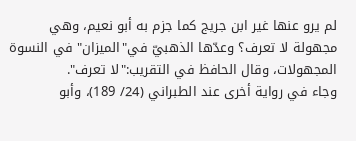لم يرو عنها غير ابن جريج كما جزم به أبو نعيم، وهي مجهولة لا تعرف؟ وعدّها الذهبيّ في"الميزان" في النسوة المجهولات، وقال الحافظ في التقريب:"لا تعرف".
وجاء في رواية أخرى عند الطبراني (24/ 189)، وأبو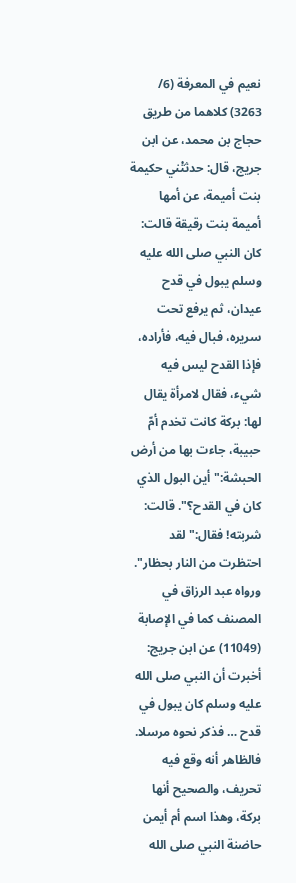نعيم في المعرفة (6/ 3263) كلاهما من طريق حجاج بن محمد، عن ابن جريج، قال: حدثتْني حكيمة بنت أميمة، عن أمها أميمة بنت رقيقة قالت: كان النبي صلى الله عليه وسلم يبول في قدح عيدان، ثم يرفع تحت سريره، فبال فيه، فأراده، فإذا القدح ليس فيه شيء، فقال لامرأة يقال لها: بركة كانت تخدم أمّ حبيبة، جاءت بها من أرض الحبشة:"أين البول الذي كان في القدح؟". قالت: شربته! فقال:"لقد احتظرت من النار بحظار".
ورواه عبد الرزاق في المصنف كما في الإصابة (11049) عن ابن جريج: أخبرت أن النبي صلى الله عليه وسلم كان يبول في قدح … فذكر نحوه مرسلا.
فالظاهر أنه وقع فيه تحريف، والصحيح أنها بركة، وهذا اسم أم أيمن حاضنة النبي صلى الله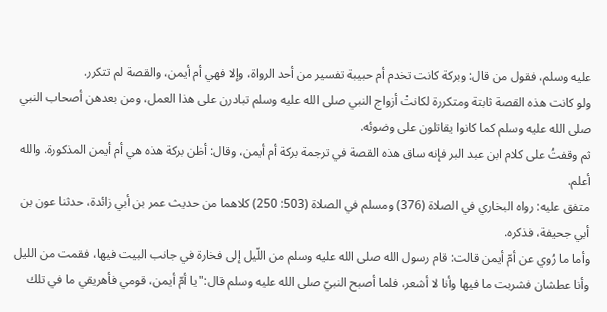عليه وسلم، فقول من قال: وبركة كانت تخدم أم حبيبة تفسير من أحد الرواة، وإلا فهي أم أيمن، والقصة لم تتكرر.
ولو كانت هذه القصة ثابتة ومتكررة لكانتْ أزواج النبي صلى الله عليه وسلم تبادرن على هذا العمل، ومن بعدهن أصحاب النبي صلى الله عليه وسلم كما كانوا يقاتلون على وضوئه.
ثم وقفتُ على كلام ابن عبد البر فإنه ساق هذه القصة في ترجمة بركة أم أيمن، وقال: أظن بركة هذه هي أم أيمن المذكورة. والله أعلم.
متفق عليه: رواه البخاري في الصلاة (376) ومسلم في الصلاة (503: 250) كلاهما من حديث عمر بن أبي زائدة، حدثنا عون بن أبي جحيفة، فذكره.
وأما ما رُوي عن أمّ أيمن قالت: قام رسول الله صلى الله عليه وسلم من اللّيل إلى فخارة في جانب البيت فيها، فقمت من الليل وأنا عطشان فشربت ما فيها وأنا لا أشعر، فلما أصبح النبيّ صلى الله عليه وسلم قال:"يا أمّ أيمن، قومي فأهريقي ما في تلك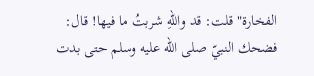الفخارة" قلت: قد واللهِ شربتُ ما فيها! قال: فضحك النبيّ صلى الله عليه وسلم حتى بدت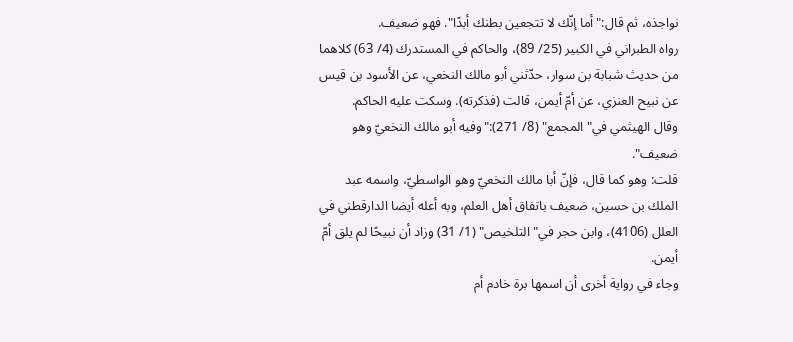نواجذه، ثم قال:"أما إنّك لا تتجعين بطنك أبدًا". فهو ضعيف.
رواه الطبراني في الكبير (25/ 89)، والحاكم في المستدرك (4/ 63) كلاهما من حديث شبابة بن سوار، حدّثني أبو مالك النخعي، عن الأسود بن قيس عن نبيح العنزي، عن أمّ أيمن، قالت (فذكرته). وسكت عليه الحاكم.
وقال الهيثمي في"المجمع" (8/ 271):"وفيه أبو مالك النخعيّ وهو ضعيف".
قلت: وهو كما قال، فإنّ أبا مالك النخعيّ وهو الواسطيّ، واسمه عبد الملك بن حسين، ضعيف باتفاق أهل العلم، وبه أعله أيضا الدارقطني في العلل (4106)، وابن حجر في"التلخيص" (1/ 31) وزاد أن نبيحًا لم يلق أمّ أيمن.
وجاء في رواية أخرى أن اسمها برة خادم أم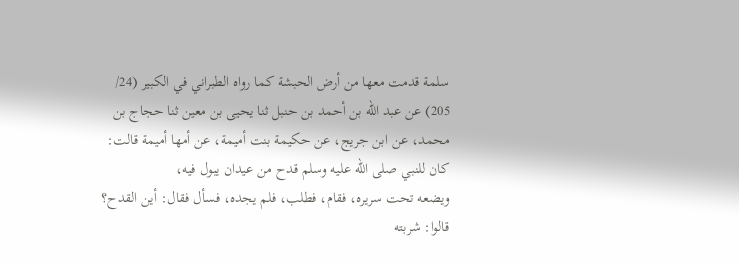سلمة قدمت معها من أرض الحبشة كما رواه الطبراني في الكبير (24/ 205) عن عبد الله بن أحمد بن حنبل ثنا يحيى بن معين ثنا حجاج بن محمد، عن ابن جريج، عن حكيمة بنت أميمة، عن أمها أميمة قالت: كان للنبي صلى الله عليه وسلم قدح من عيدان يبول فيه،
ويضعه تحت سريره، فقام، فطلب، فلم يجده، فسأل فقال: أين القدح؟ قالوا: شربته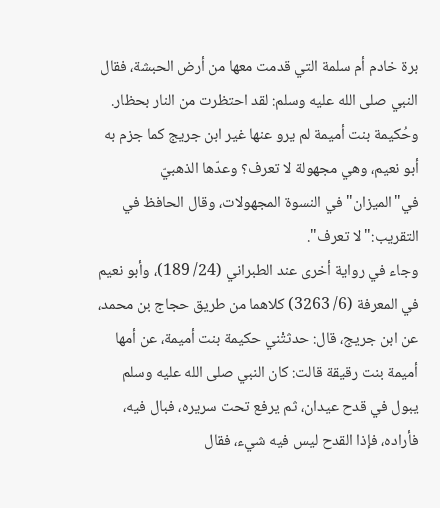برة خادم أم سلمة التي قدمت معها من أرض الحبشة، فقال النبي صلى الله عليه وسلم: لقد احتظرت من النار بحظار.
وحُكيمة بنت أميمة لم يرو عنها غير ابن جريج كما جزم به أبو نعيم، وهي مجهولة لا تعرف؟ وعدّها الذهبيّ في"الميزان" في النسوة المجهولات، وقال الحافظ في التقريب:"لا تعرف".
وجاء في رواية أخرى عند الطبراني (24/ 189)، وأبو نعيم في المعرفة (6/ 3263) كلاهما من طريق حجاج بن محمد، عن ابن جريج، قال: حدثتْني حكيمة بنت أميمة، عن أمها أميمة بنت رقيقة قالت: كان النبي صلى الله عليه وسلم يبول في قدح عيدان، ثم يرفع تحت سريره، فبال فيه، فأراده، فإذا القدح ليس فيه شيء، فقال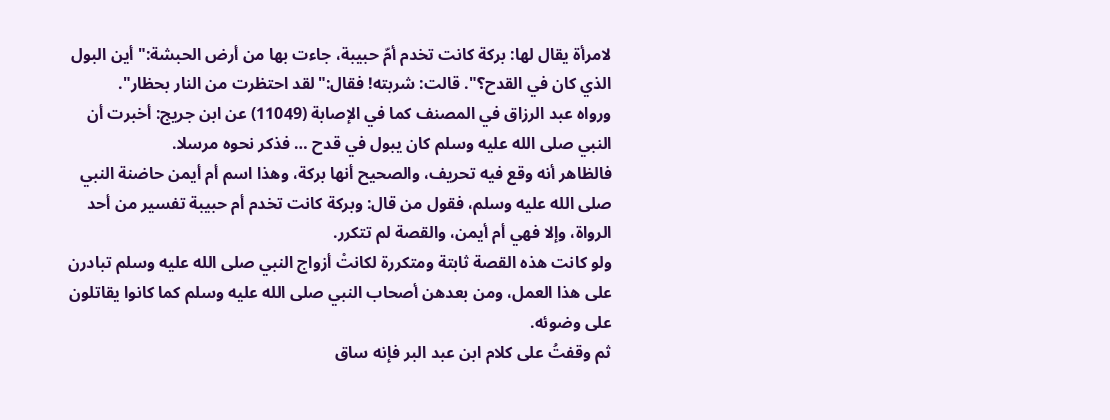لامرأة يقال لها: بركة كانت تخدم أمّ حبيبة، جاءت بها من أرض الحبشة:"أين البول الذي كان في القدح؟". قالت: شربته! فقال:"لقد احتظرت من النار بحظار".
ورواه عبد الرزاق في المصنف كما في الإصابة (11049) عن ابن جريج: أخبرت أن النبي صلى الله عليه وسلم كان يبول في قدح … فذكر نحوه مرسلا.
فالظاهر أنه وقع فيه تحريف، والصحيح أنها بركة، وهذا اسم أم أيمن حاضنة النبي صلى الله عليه وسلم، فقول من قال: وبركة كانت تخدم أم حبيبة تفسير من أحد الرواة، وإلا فهي أم أيمن، والقصة لم تتكرر.
ولو كانت هذه القصة ثابتة ومتكررة لكانتْ أزواج النبي صلى الله عليه وسلم تبادرن على هذا العمل، ومن بعدهن أصحاب النبي صلى الله عليه وسلم كما كانوا يقاتلون على وضوئه.
ثم وقفتُ على كلام ابن عبد البر فإنه ساق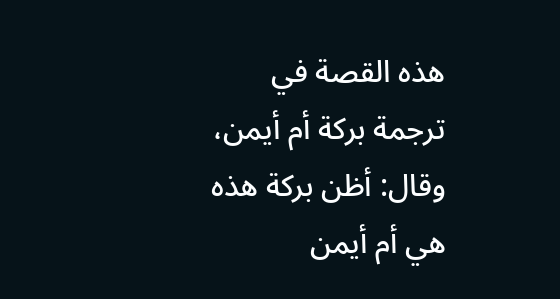هذه القصة في ترجمة بركة أم أيمن، وقال: أظن بركة هذه هي أم أيمن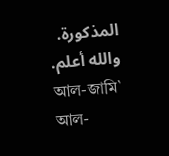المذكورة. والله أعلم.
আল-জামি` আল-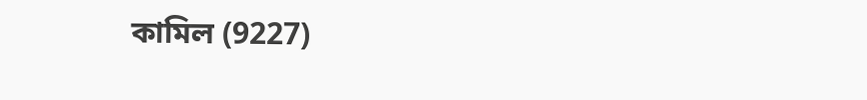কামিল (9227)